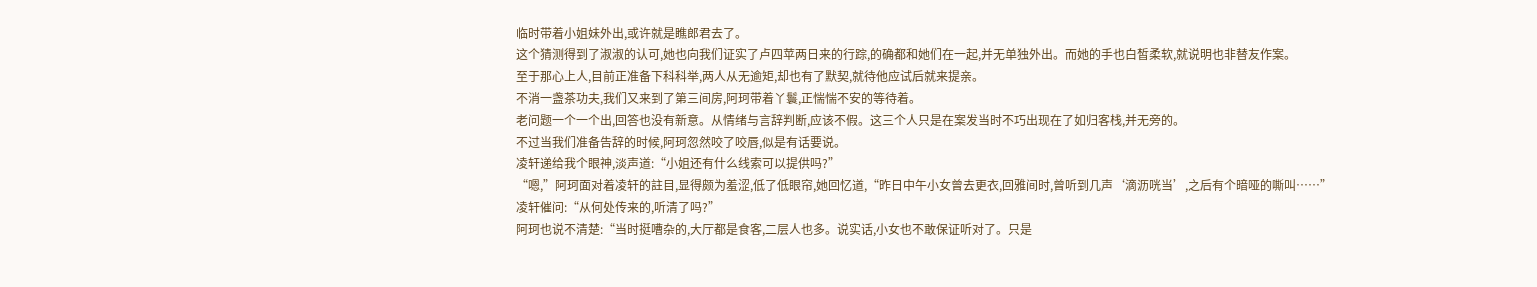临时带着小姐妹外出,或许就是瞧郎君去了。
这个猜测得到了淑淑的认可,她也向我们证实了卢四苹两日来的行踪,的确都和她们在一起,并无单独外出。而她的手也白皙柔软,就说明也非替友作案。
至于那心上人,目前正准备下科科举,两人从无逾矩,却也有了默契,就待他应试后就来提亲。
不消一盏茶功夫,我们又来到了第三间房,阿珂带着丫鬟,正惴惴不安的等待着。
老问题一个一个出,回答也没有新意。从情绪与言辞判断,应该不假。这三个人只是在案发当时不巧出现在了如归客栈,并无旁的。
不过当我们准备告辞的时候,阿珂忽然咬了咬唇,似是有话要说。
凌轩递给我个眼神,淡声道:“小姐还有什么线索可以提供吗?”
“嗯,”阿珂面对着凌轩的註目,显得颇为羞涩,低了低眼帘,她回忆道,“昨日中午小女曾去更衣,回雅间时,曾听到几声‘滴沥咣当’,之后有个暗哑的嘶叫……”
凌轩催问:“从何处传来的,听清了吗?”
阿珂也说不清楚:“当时挺嘈杂的,大厅都是食客,二层人也多。说实话,小女也不敢保证听对了。只是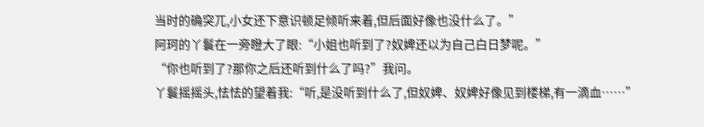当时的确突兀,小女还下意识顿足倾听来着,但后面好像也没什么了。”
阿珂的丫鬟在一旁瞪大了眼:“小姐也听到了?奴婢还以为自己白日梦呢。”
“你也听到了?那你之后还听到什么了吗?”我问。
丫鬟摇摇头,怯怯的望着我:“听,是没听到什么了,但奴婢、奴婢好像见到楼梯,有一滴血……”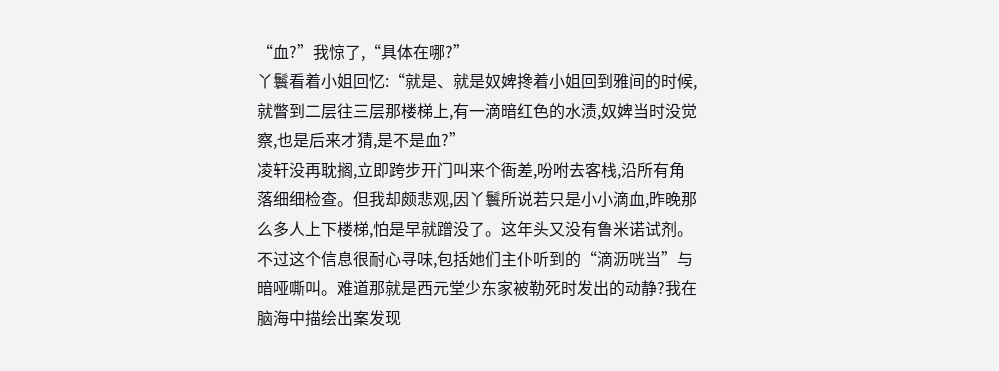“血?”我惊了,“具体在哪?”
丫鬟看着小姐回忆:“就是、就是奴婢搀着小姐回到雅间的时候,就瞥到二层往三层那楼梯上,有一滴暗红色的水渍,奴婢当时没觉察,也是后来才猜,是不是血?”
凌轩没再耽搁,立即跨步开门叫来个衙差,吩咐去客栈,沿所有角落细细检查。但我却颇悲观,因丫鬟所说若只是小小滴血,昨晚那么多人上下楼梯,怕是早就蹭没了。这年头又没有鲁米诺试剂。
不过这个信息很耐心寻味,包括她们主仆听到的“滴沥咣当”与暗哑嘶叫。难道那就是西元堂少东家被勒死时发出的动静?我在脑海中描绘出案发现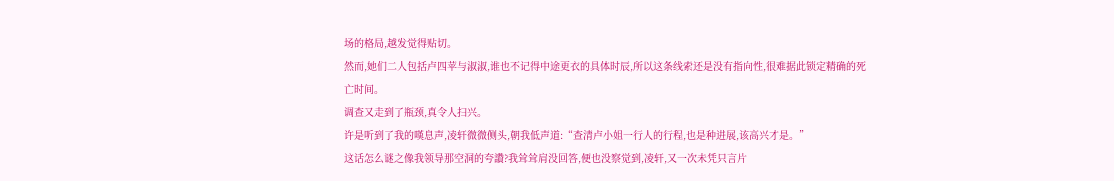场的格局,越发觉得贴切。
然而,她们二人包括卢四苹与淑淑,谁也不记得中途更衣的具体时辰,所以这条线索还是没有指向性,很难据此锁定精确的死亡时间。
调查又走到了瓶颈,真令人扫兴。
许是听到了我的嘆息声,凌轩微微侧头,朝我低声道:“查清卢小姐一行人的行程,也是种进展,该高兴才是。”
这话怎么谜之像我领导那空洞的夸讚?我耸耸肩没回答,便也没察觉到,凌轩,又一次未凭只言片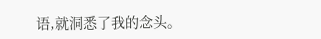语,就洞悉了我的念头。